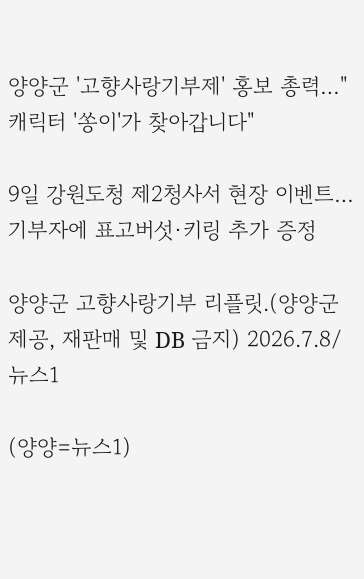양양군 '고향사랑기부제' 홍보 총력…"캐릭터 '쏭이'가 찾아갑니다"

9일 강원도청 제2청사서 현장 이벤트…기부자에 표고버섯·키링 추가 증정

양양군 고향사랑기부 리플릿.(양양군 제공, 재판매 및 DB 금지) 2026.7.8/뉴스1

(양양=뉴스1)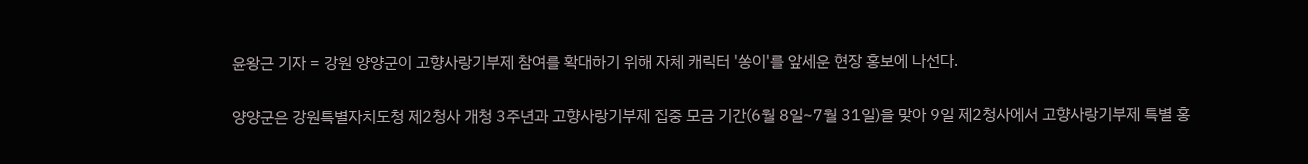윤왕근 기자 = 강원 양양군이 고향사랑기부제 참여를 확대하기 위해 자체 캐릭터 '쏭이'를 앞세운 현장 홍보에 나선다.

양양군은 강원특별자치도청 제2청사 개청 3주년과 고향사랑기부제 집중 모금 기간(6월 8일~7월 31일)을 맞아 9일 제2청사에서 고향사랑기부제 특별 홍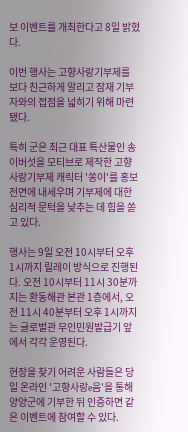보 이벤트를 개최한다고 8일 밝혔다.

이번 행사는 고향사랑기부제를 보다 친근하게 알리고 잠재 기부자와의 접점을 넓히기 위해 마련됐다.

특히 군은 최근 대표 특산물인 송이버섯을 모티브로 제작한 고향사랑기부제 캐릭터 '쏭이'를 홍보 전면에 내세우며 기부제에 대한 심리적 문턱을 낮추는 데 힘을 쏟고 있다.

행사는 9일 오전 10시부터 오후 1시까지 릴레이 방식으로 진행된다. 오전 10시부터 11시 30분까지는 환동해관 본관 1층에서, 오전 11시 40분부터 오후 1시까지는 글로벌관 무인민원발급기 앞에서 각각 운영된다.

현장을 찾기 어려운 사람들은 당일 온라인 '고향사랑e음'을 통해 양양군에 기부한 뒤 인증하면 같은 이벤트에 참여할 수 있다.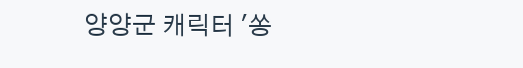양양군 캐릭터 '쏭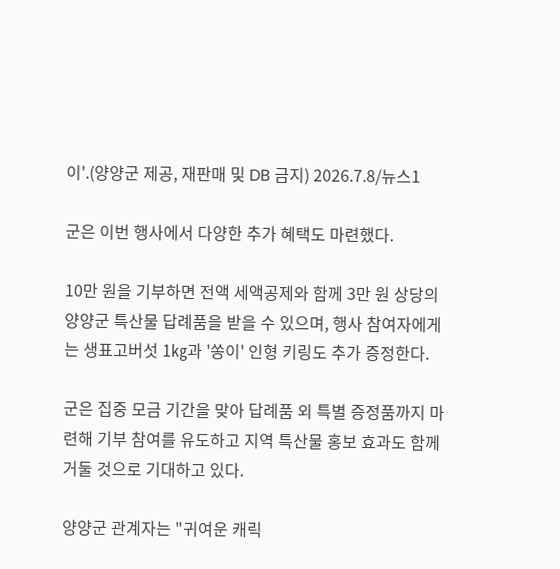이'.(양양군 제공, 재판매 및 DB 금지) 2026.7.8/뉴스1

군은 이번 행사에서 다양한 추가 혜택도 마련했다.

10만 원을 기부하면 전액 세액공제와 함께 3만 원 상당의 양양군 특산물 답례품을 받을 수 있으며, 행사 참여자에게는 생표고버섯 1㎏과 '쏭이' 인형 키링도 추가 증정한다.

군은 집중 모금 기간을 맞아 답례품 외 특별 증정품까지 마련해 기부 참여를 유도하고 지역 특산물 홍보 효과도 함께 거둘 것으로 기대하고 있다.

양양군 관계자는 "귀여운 캐릭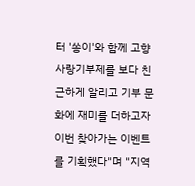터 '쏭이'와 함께 고향사랑기부제를 보다 친근하게 알리고 기부 문화에 재미를 더하고자 이번 찾아가는 이벤트를 기획했다"며 "지역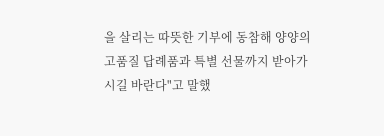을 살리는 따뜻한 기부에 동참해 양양의 고품질 답례품과 특별 선물까지 받아가시길 바란다"고 말했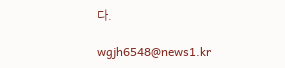다.

wgjh6548@news1.kr